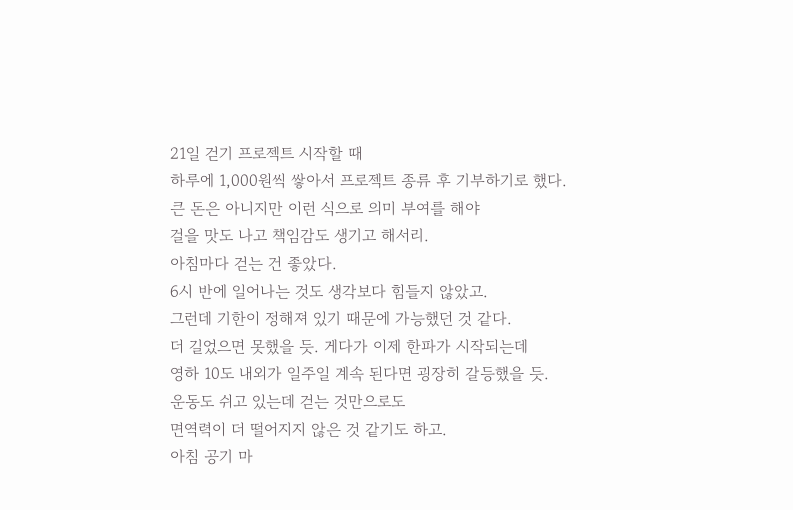21일 걷기 프로젝트 시작할 때
하루에 1,000원씩 쌓아서 프로젝트 종류 후 기부하기로 했다.
큰 돈은 아니지만 이런 식으로 의미 부여를 해야
걸을 맛도 나고 책임감도 생기고 해서리.
아침마다 걷는 건 좋았다.
6시 반에 일어나는 것도 생각보다 힘들지 않았고.
그런데 기한이 정해져 있기 때문에 가능했던 것 같다.
더 길었으면 못했을 듯. 게다가 이제 한파가 시작되는데
영하 10도 내외가 일주일 계속 된다면 굉장히 갈등했을 듯.
운동도 쉬고 있는데 걷는 것만으로도
면역력이 더 떨어지지 않은 것 같기도 하고.
아침 공기 마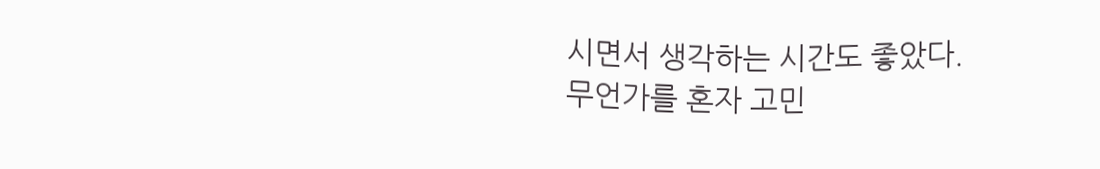시면서 생각하는 시간도 좋았다.
무언가를 혼자 고민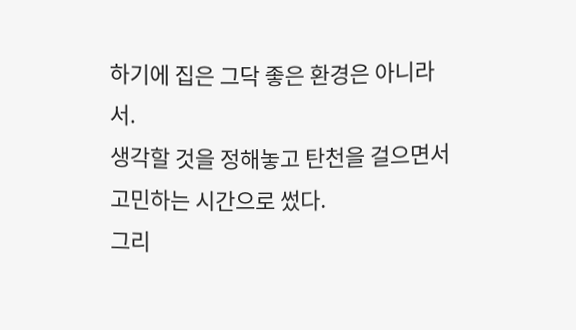하기에 집은 그닥 좋은 환경은 아니라서.
생각할 것을 정해놓고 탄천을 걸으면서 고민하는 시간으로 썼다.
그리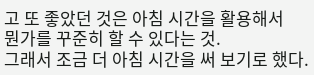고 또 좋았던 것은 아침 시간을 활용해서
뭔가를 꾸준히 할 수 있다는 것.
그래서 조금 더 아침 시간을 써 보기로 했다.